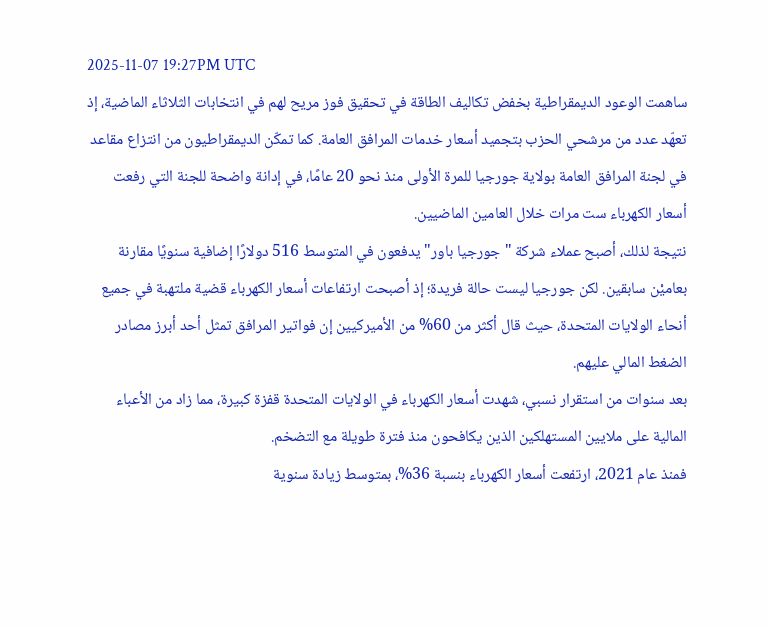2025-11-07 19:27PM UTC
ساهمت الوعود الديمقراطية بخفض تكاليف الطاقة في تحقيق فوز مريح لهم في انتخابات الثلاثاء الماضية، إذ تعهّد عدد من مرشحي الحزب بتجميد أسعار خدمات المرافق العامة. كما تمكّن الديمقراطيون من انتزاع مقاعد في لجنة المرافق العامة بولاية جورجيا للمرة الأولى منذ نحو 20 عامًا، في إدانة واضحة للجنة التي رفعت أسعار الكهرباء ست مرات خلال العامين الماضيين.
نتيجة لذلك، أصبح عملاء شركة "جورجيا باور" يدفعون في المتوسط 516 دولارًا إضافية سنويًا مقارنة بعاميْن سابقين. لكن جورجيا ليست حالة فريدة؛ إذ أصبحت ارتفاعات أسعار الكهرباء قضية ملتهبة في جميع أنحاء الولايات المتحدة، حيث قال أكثر من 60% من الأميركيين إن فواتير المرافق تمثل أحد أبرز مصادر الضغط المالي عليهم.
بعد سنوات من استقرار نسبي، شهدت أسعار الكهرباء في الولايات المتحدة قفزة كبيرة، مما زاد من الأعباء المالية على ملايين المستهلكين الذين يكافحون منذ فترة طويلة مع التضخم.
فمنذ عام 2021، ارتفعت أسعار الكهرباء بنسبة 36%، بمتوسط زيادة سنوية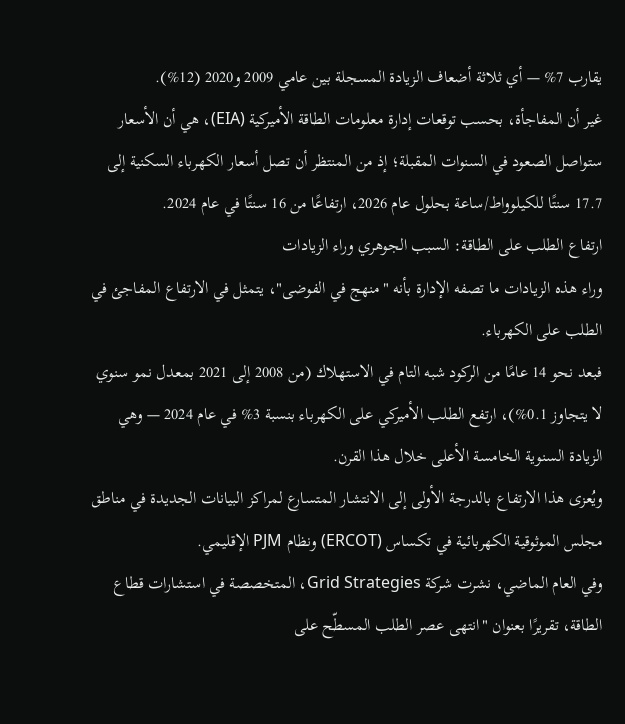يقارب 7% — أي ثلاثة أضعاف الزيادة المسجلة بين عامي 2009 و2020 (12%).
غير أن المفاجأة، بحسب توقعات إدارة معلومات الطاقة الأميركية (EIA)، هي أن الأسعار ستواصل الصعود في السنوات المقبلة؛ إذ من المنتظر أن تصل أسعار الكهرباء السكنية إلى 17.7 سنتًا للكيلوواط/ساعة بحلول عام 2026، ارتفاعًا من 16 سنتًا في عام 2024.
ارتفاع الطلب على الطاقة: السبب الجوهري وراء الزيادات
وراء هذه الزيادات ما تصفه الإدارة بأنه "منهج في الفوضى"، يتمثل في الارتفاع المفاجئ في الطلب على الكهرباء.
فبعد نحو 14 عامًا من الركود شبه التام في الاستهلاك (من 2008 إلى 2021 بمعدل نمو سنوي لا يتجاوز 0.1%)، ارتفع الطلب الأميركي على الكهرباء بنسبة 3% في عام 2024 — وهي الزيادة السنوية الخامسة الأعلى خلال هذا القرن.
ويُعزى هذا الارتفاع بالدرجة الأولى إلى الانتشار المتسارع لمراكز البيانات الجديدة في مناطق مجلس الموثوقية الكهربائية في تكساس (ERCOT) ونظام PJM الإقليمي.
وفي العام الماضي، نشرت شركة Grid Strategies، المتخصصة في استشارات قطاع الطاقة، تقريرًا بعنوان "انتهى عصر الطلب المسطّح على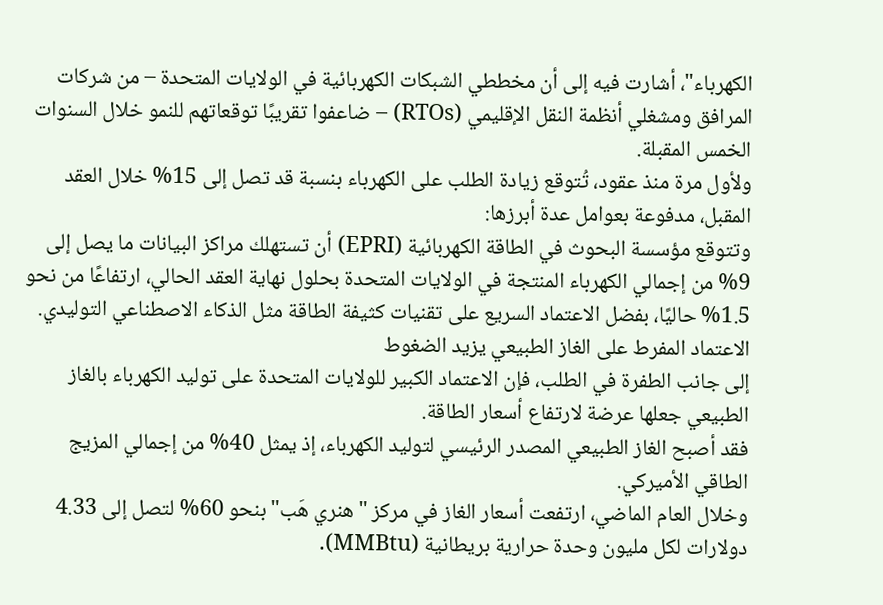الكهرباء"، أشارت فيه إلى أن مخططي الشبكات الكهربائية في الولايات المتحدة – من شركات المرافق ومشغلي أنظمة النقل الإقليمي (RTOs) – ضاعفوا تقريبًا توقعاتهم للنمو خلال السنوات الخمس المقبلة.
ولأول مرة منذ عقود، تُتوقع زيادة الطلب على الكهرباء بنسبة قد تصل إلى 15% خلال العقد المقبل، مدفوعة بعوامل عدة أبرزها:
وتتوقع مؤسسة البحوث في الطاقة الكهربائية (EPRI) أن تستهلك مراكز البيانات ما يصل إلى 9% من إجمالي الكهرباء المنتجة في الولايات المتحدة بحلول نهاية العقد الحالي، ارتفاعًا من نحو 1.5% حاليًا، بفضل الاعتماد السريع على تقنيات كثيفة الطاقة مثل الذكاء الاصطناعي التوليدي.
الاعتماد المفرط على الغاز الطبيعي يزيد الضغوط
إلى جانب الطفرة في الطلب، فإن الاعتماد الكبير للولايات المتحدة على توليد الكهرباء بالغاز الطبيعي جعلها عرضة لارتفاع أسعار الطاقة.
فقد أصبح الغاز الطبيعي المصدر الرئيسي لتوليد الكهرباء، إذ يمثل 40% من إجمالي المزيج الطاقي الأميركي.
وخلال العام الماضي، ارتفعت أسعار الغاز في مركز "هنري هَب" بنحو 60% لتصل إلى 4.33 دولارات لكل مليون وحدة حرارية بريطانية (MMBtu).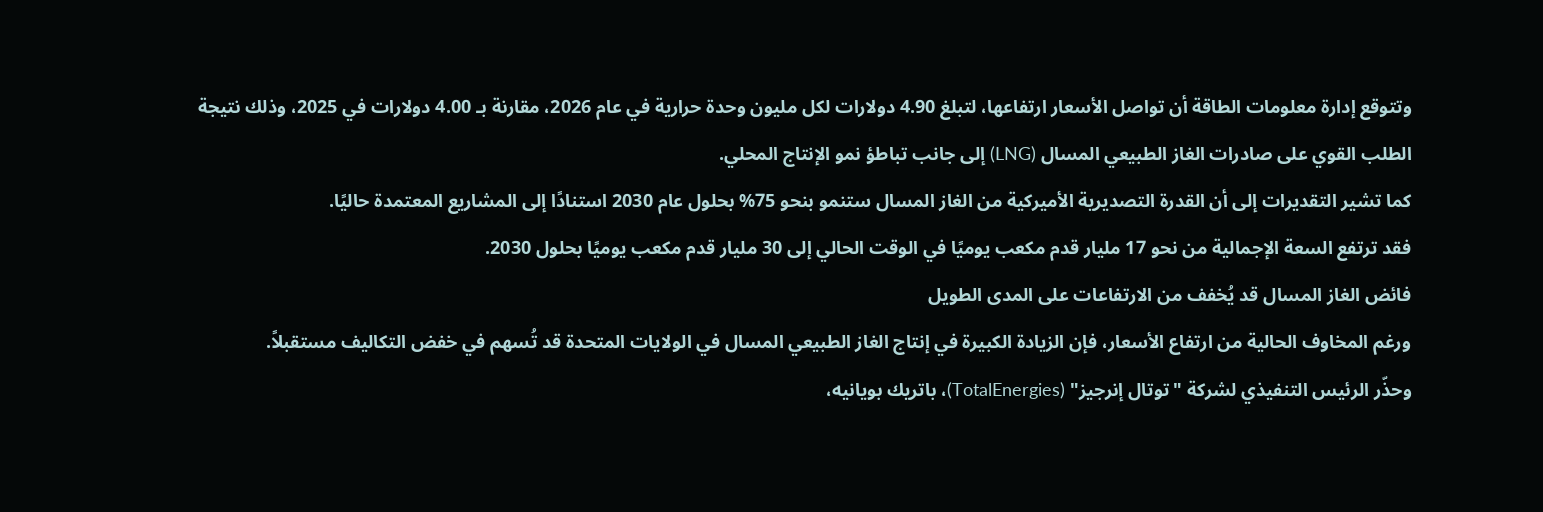وتتوقع إدارة معلومات الطاقة أن تواصل الأسعار ارتفاعها، لتبلغ 4.90 دولارات لكل مليون وحدة حرارية في عام 2026، مقارنة بـ 4.00 دولارات في 2025، وذلك نتيجة الطلب القوي على صادرات الغاز الطبيعي المسال (LNG) إلى جانب تباطؤ نمو الإنتاج المحلي.
كما تشير التقديرات إلى أن القدرة التصديرية الأميركية من الغاز المسال ستنمو بنحو 75% بحلول عام 2030 استنادًا إلى المشاريع المعتمدة حاليًا.
فقد ترتفع السعة الإجمالية من نحو 17 مليار قدم مكعب يوميًا في الوقت الحالي إلى 30 مليار قدم مكعب يوميًا بحلول 2030.
فائض الغاز المسال قد يُخفف من الارتفاعات على المدى الطويل
ورغم المخاوف الحالية من ارتفاع الأسعار، فإن الزيادة الكبيرة في إنتاج الغاز الطبيعي المسال في الولايات المتحدة قد تُسهم في خفض التكاليف مستقبلاً.
وحذّر الرئيس التنفيذي لشركة "توتال إنرجيز" (TotalEnergies)، باتريك بويانيه،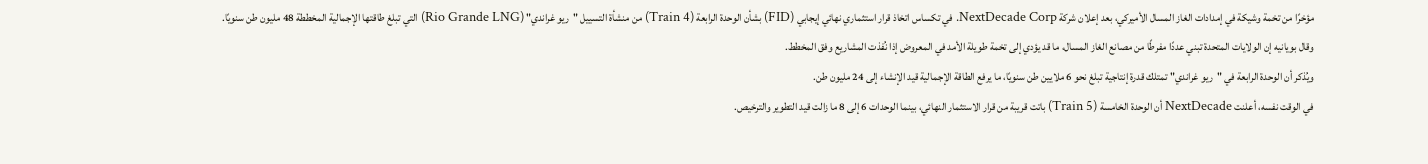مؤخرًا من تخمة وشيكة في إمدادات الغاز المسال الأميركي، بعد إعلان شركة NextDecade Corp. في تكساس اتخاذ قرار استثماري نهائي إيجابي (FID) بشأن الوحدة الرابعة (Train 4) من منشأة التسييل "ريو غراندي" (Rio Grande LNG) التي تبلغ طاقتها الإجمالية المخططة 48 مليون طن سنويًا.
وقال بويانيه إن الولايات المتحدة تبني عددًا مفرطًا من مصانع الغاز المسال، ما قد يؤدي إلى تخمة طويلة الأمد في المعروض إذا نُفذت المشاريع وفق المخطط.
ويُذكر أن الوحدة الرابعة في "ريو غراندي" تمتلك قدرة إنتاجية تبلغ نحو 6 ملايين طن سنويًا، ما يرفع الطاقة الإجمالية قيد الإنشاء إلى 24 مليون طن.
في الوقت نفسه، أعلنت NextDecade أن الوحدة الخامسة (Train 5) باتت قريبة من قرار الاستثمار النهائي، بينما الوحدات 6 إلى 8 ما زالت قيد التطوير والترخيص.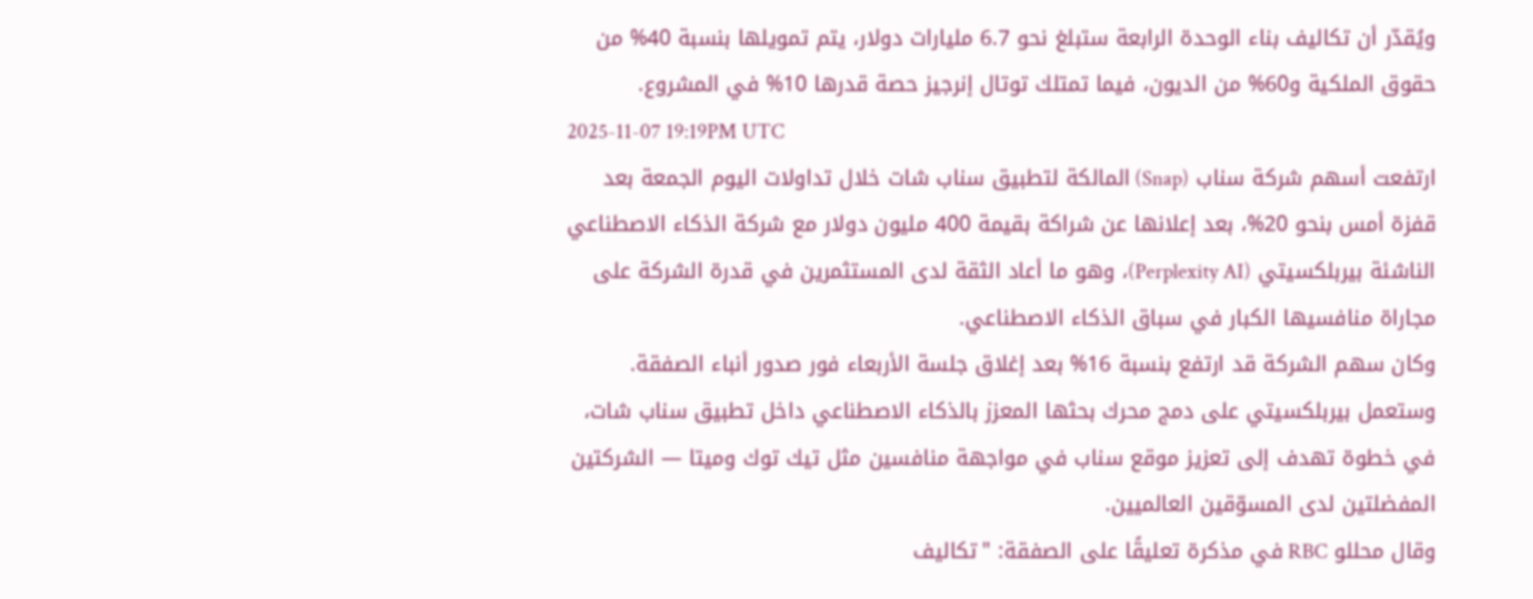ويُقدّر أن تكاليف بناء الوحدة الرابعة ستبلغ نحو 6.7 مليارات دولار، يتم تمويلها بنسبة 40% من حقوق الملكية و60% من الديون، فيما تمتلك توتال إنرجيز حصة قدرها 10% في المشروع.
2025-11-07 19:19PM UTC
ارتفعت أسهم شركة سناب (Snap) المالكة لتطبيق سناب شات خلال تداولات اليوم الجمعة بعد قفزة أمس بنحو 20%، بعد إعلانها عن شراكة بقيمة 400 مليون دولار مع شركة الذكاء الاصطناعي الناشئة بيربلكسيتي (Perplexity AI)، وهو ما أعاد الثقة لدى المستثمرين في قدرة الشركة على مجاراة منافسيها الكبار في سباق الذكاء الاصطناعي.
وكان سهم الشركة قد ارتفع بنسبة 16% بعد إغلاق جلسة الأربعاء فور صدور أنباء الصفقة.
وستعمل بيربلكسيتي على دمج محرك بحثها المعزز بالذكاء الاصطناعي داخل تطبيق سناب شات، في خطوة تهدف إلى تعزيز موقع سناب في مواجهة منافسين مثل تيك توك وميتا — الشركتين المفضلتين لدى المسوّقين العالميين.
وقال محللو RBC في مذكرة تعليقًا على الصفقة: "تكاليف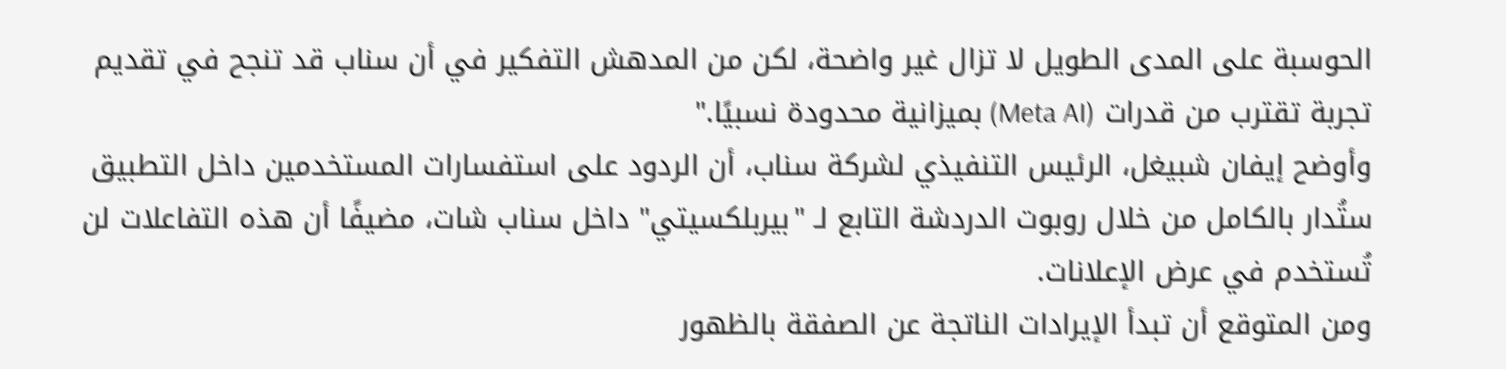الحوسبة على المدى الطويل لا تزال غير واضحة، لكن من المدهش التفكير في أن سناب قد تنجح في تقديم تجربة تقترب من قدرات (Meta AI) بميزانية محدودة نسبيًا."
وأوضح إيفان شبيغل، الرئيس التنفيذي لشركة سناب، أن الردود على استفسارات المستخدمين داخل التطبيق ستُدار بالكامل من خلال روبوت الدردشة التابع لـ "بيربلكسيتي" داخل سناب شات، مضيفًا أن هذه التفاعلات لن تُستخدم في عرض الإعلانات.
ومن المتوقع أن تبدأ الإيرادات الناتجة عن الصفقة بالظهور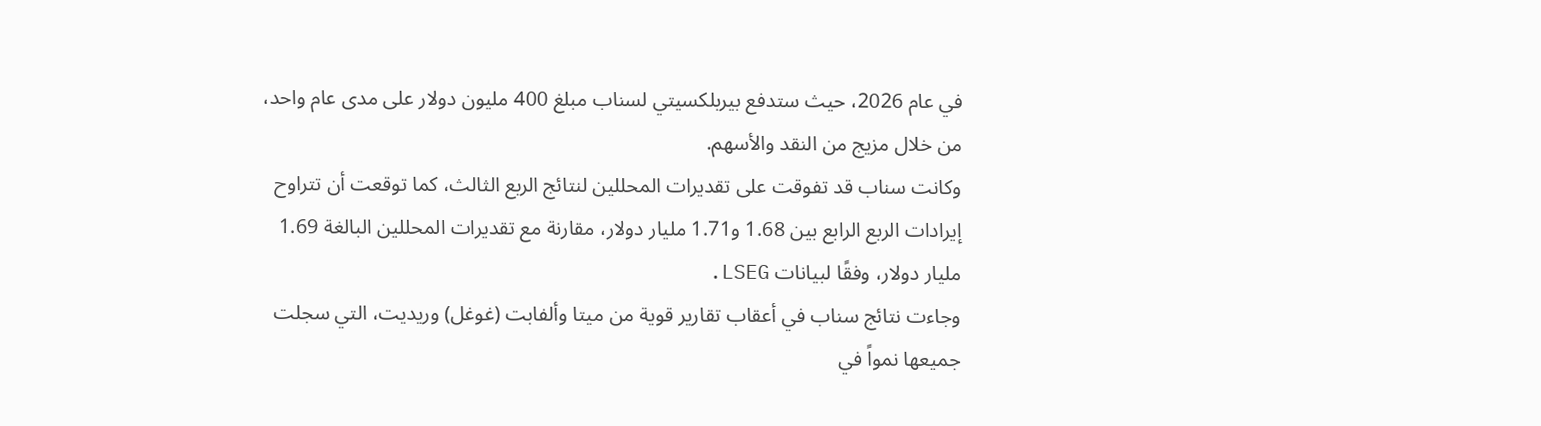في عام 2026، حيث ستدفع بيربلكسيتي لسناب مبلغ 400 مليون دولار على مدى عام واحد، من خلال مزيج من النقد والأسهم.
وكانت سناب قد تفوقت على تقديرات المحللين لنتائج الربع الثالث، كما توقعت أن تتراوح إيرادات الربع الرابع بين 1.68 و1.71 مليار دولار، مقارنة مع تقديرات المحللين البالغة 1.69 مليار دولار، وفقًا لبيانات LSEG.
وجاءت نتائج سناب في أعقاب تقارير قوية من ميتا وألفابت (غوغل) وريديت، التي سجلت جميعها نمواً في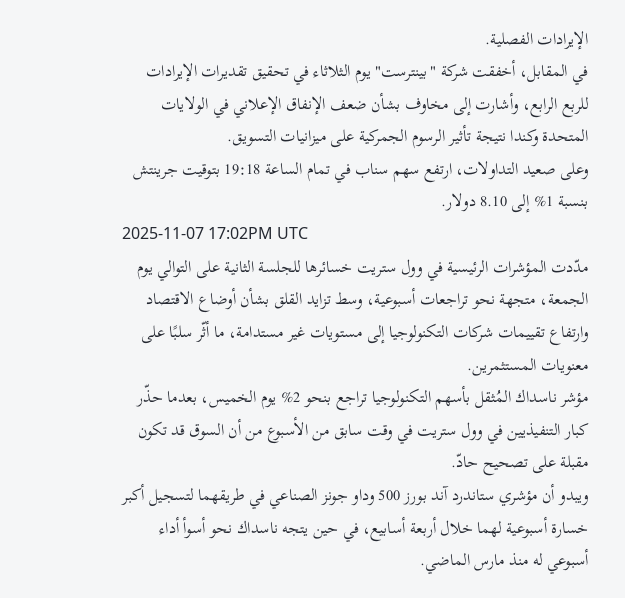الإيرادات الفصلية.
في المقابل، أخفقت شركة "بينترست" يوم الثلاثاء في تحقيق تقديرات الإيرادات للربع الرابع، وأشارت إلى مخاوف بشأن ضعف الإنفاق الإعلاني في الولايات المتحدة وكندا نتيجة تأثير الرسوم الجمركية على ميزانيات التسويق.
وعلى صعيد التداولات، ارتفع سهم سناب في تمام الساعة 19:18 بتوقيت جرينتش بنسبة 1% إلى 8.10 دولار.
2025-11-07 17:02PM UTC
مدّدت المؤشرات الرئيسية في وول ستريت خسائرها للجلسة الثانية على التوالي يوم الجمعة، متجهة نحو تراجعات أسبوعية، وسط تزايد القلق بشأن أوضاع الاقتصاد وارتفاع تقييمات شركات التكنولوجيا إلى مستويات غير مستدامة، ما أثّر سلبًا على معنويات المستثمرين.
مؤشر ناسداك المُثقل بأسهم التكنولوجيا تراجع بنحو 2% يوم الخميس، بعدما حذّر كبار التنفيذيين في وول ستريت في وقت سابق من الأسبوع من أن السوق قد تكون مقبلة على تصحيح حادّ.
ويبدو أن مؤشري ستاندرد آند بورز 500 وداو جونز الصناعي في طريقهما لتسجيل أكبر خسارة أسبوعية لهما خلال أربعة أسابيع، في حين يتجه ناسداك نحو أسوأ أداء أسبوعي له منذ مارس الماضي.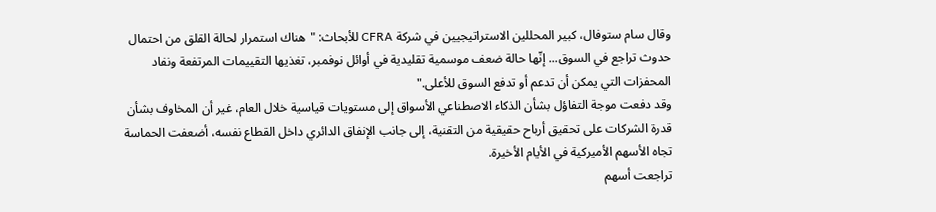وقال سام ستوفال، كبير المحللين الاستراتيجيين في شركة CFRA للأبحاث: "هناك استمرار لحالة القلق من احتمال حدوث تراجع في السوق... إنّها حالة ضعف موسمية تقليدية في أوائل نوفمبر، تغذيها التقييمات المرتفعة ونفاد المحفزات التي يمكن أن تدعم أو تدفع السوق للأعلى."
وقد دفعت موجة التفاؤل بشأن الذكاء الاصطناعي الأسواق إلى مستويات قياسية خلال العام، غير أن المخاوف بشأن قدرة الشركات على تحقيق أرباح حقيقية من التقنية، إلى جانب الإنفاق الدائري داخل القطاع نفسه، أضعفت الحماسة تجاه الأسهم الأميركية في الأيام الأخيرة.
تراجعت أسهم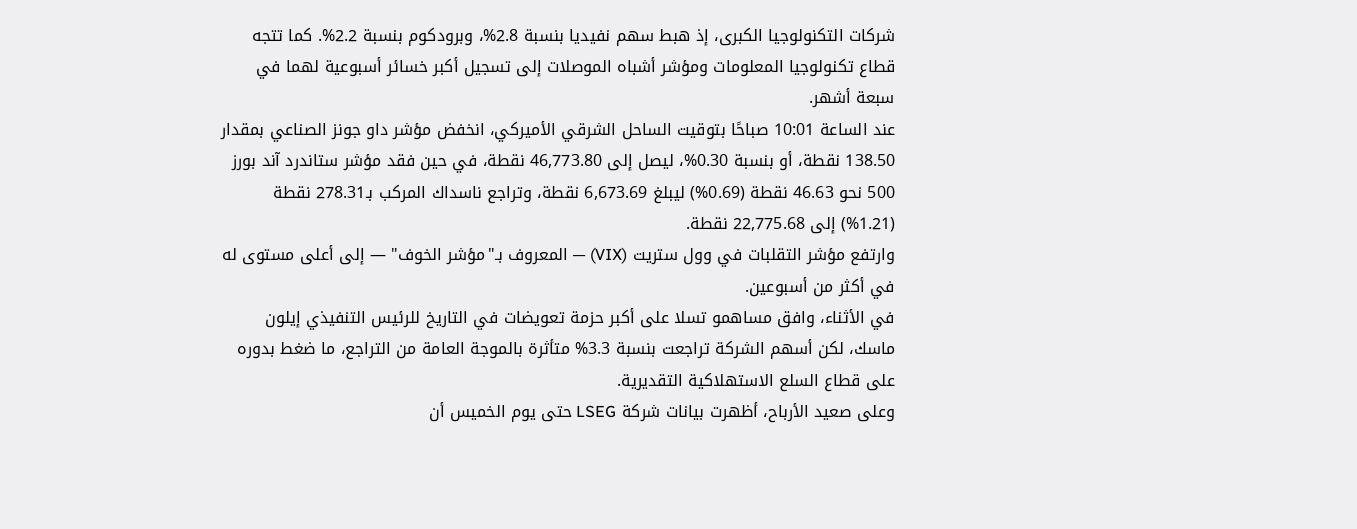شركات التكنولوجيا الكبرى، إذ هبط سهم نفيديا بنسبة 2.8%، وبرودكوم بنسبة 2.2%. كما تتجه قطاع تكنولوجيا المعلومات ومؤشر أشباه الموصلات إلى تسجيل أكبر خسائر أسبوعية لهما في سبعة أشهر.
عند الساعة 10:01 صباحًا بتوقيت الساحل الشرقي الأميركي، انخفض مؤشر داو جونز الصناعي بمقدار 138.50 نقطة، أو بنسبة 0.30%، ليصل إلى 46,773.80 نقطة، في حين فقد مؤشر ستاندرد آند بورز 500 نحو 46.63 نقطة (0.69%) ليبلغ 6,673.69 نقطة، وتراجع ناسداك المركب بـ278.31 نقطة (1.21%) إلى 22,775.68 نقطة.
وارتفع مؤشر التقلبات في وول ستريت (VIX) — المعروف بـ"مؤشر الخوف" — إلى أعلى مستوى له في أكثر من أسبوعين.
في الأثناء، وافق مساهمو تسلا على أكبر حزمة تعويضات في التاريخ للرئيس التنفيذي إيلون ماسك، لكن أسهم الشركة تراجعت بنسبة 3.3% متأثرة بالموجة العامة من التراجع، ما ضغط بدوره على قطاع السلع الاستهلاكية التقديرية.
وعلى صعيد الأرباح، أظهرت بيانات شركة LSEG حتى يوم الخميس أن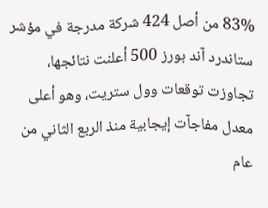83% من أصل 424 شركة مدرجة في مؤشر ستاندرد آند بورز 500 أعلنت نتائجها، تجاوزت توقعات وول ستريت، وهو أعلى معدل مفاجآت إيجابية منذ الربع الثاني من عام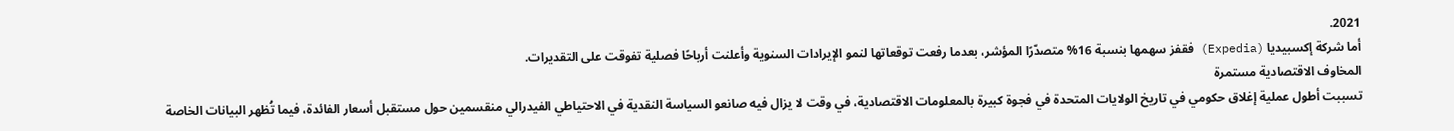2021.
أما شركة إكسبيديا (Expedia) فقفز سهمها بنسبة 16% متصدّرًا المؤشر، بعدما رفعت توقعاتها لنمو الإيرادات السنوية وأعلنت أرباحًا فصلية تفوقت على التقديرات.
المخاوف الاقتصادية مستمرة
تسببت أطول عملية إغلاق حكومي في تاريخ الولايات المتحدة في فجوة كبيرة بالمعلومات الاقتصادية، في وقت لا يزال فيه صانعو السياسة النقدية في الاحتياطي الفيدرالي منقسمين حول مستقبل أسعار الفائدة، فيما تُظهر البيانات الخاصة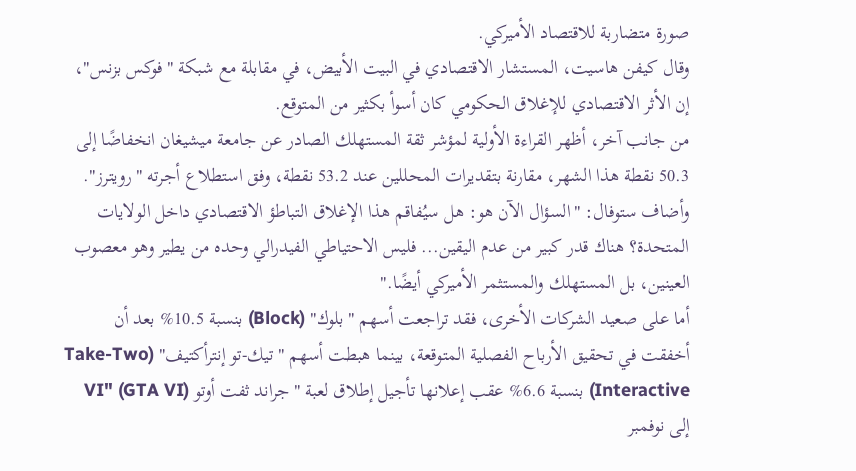صورة متضاربة للاقتصاد الأميركي.
وقال كيفن هاسيت، المستشار الاقتصادي في البيت الأبيض، في مقابلة مع شبكة "فوكس بزنس"، إن الأثر الاقتصادي للإغلاق الحكومي كان أسوأ بكثير من المتوقع.
من جانب آخر، أظهر القراءة الأولية لمؤشر ثقة المستهلك الصادر عن جامعة ميشيغان انخفاضًا إلى 50.3 نقطة هذا الشهر، مقارنة بتقديرات المحللين عند 53.2 نقطة، وفق استطلاع أجرته "رويترز".
وأضاف ستوفال: "السؤال الآن هو: هل سيُفاقم هذا الإغلاق التباطؤ الاقتصادي داخل الولايات المتحدة؟ هناك قدر كبير من عدم اليقين... فليس الاحتياطي الفيدرالي وحده من يطير وهو معصوب العينين، بل المستهلك والمستثمر الأميركي أيضًا."
أما على صعيد الشركات الأخرى، فقد تراجعت أسهم "بلوك" (Block) بنسبة 10.5% بعد أن أخفقت في تحقيق الأرباح الفصلية المتوقعة، بينما هبطت أسهم "تيك-تو إنترأكتيف" (Take-Two Interactive) بنسبة 6.6% عقب إعلانها تأجيل إطلاق لعبة "جراند ثفت أوتو VI" (GTA VI) إلى نوفمبر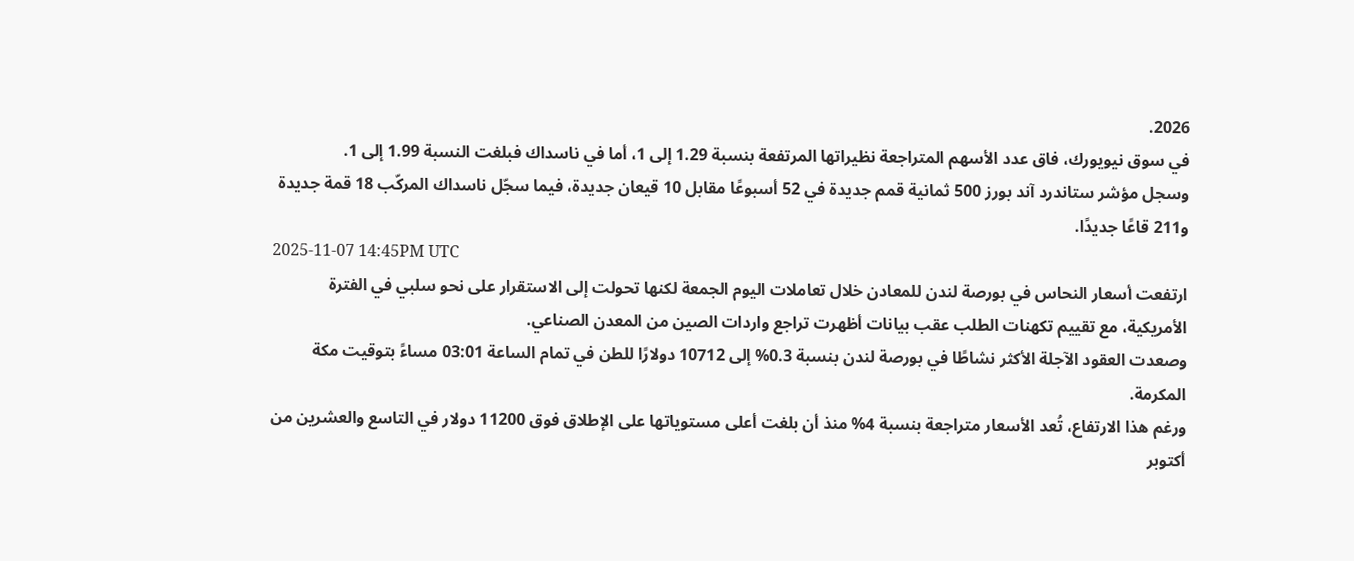2026.
في سوق نيويورك، فاق عدد الأسهم المتراجعة نظيراتها المرتفعة بنسبة 1.29 إلى 1، أما في ناسداك فبلغت النسبة 1.99 إلى 1.
وسجل مؤشر ستاندرد آند بورز 500 ثمانية قمم جديدة في 52 أسبوعًا مقابل 10 قيعان جديدة، فيما سجّل ناسداك المركّب 18 قمة جديدة و211 قاعًا جديدًا.
2025-11-07 14:45PM UTC
ارتفعت أسعار النحاس في بورصة لندن للمعادن خلال تعاملات اليوم الجمعة لكنها تحولت إلى الاستقرار على نحو سلبي في الفترة الأمريكية، مع تقييم تكهنات الطلب عقب بيانات أظهرت تراجع واردات الصين من المعدن الصناعي.
وصعدت العقود الآجلة الأكثر نشاطًا في بورصة لندن بنسبة 0.3% إلى 10712 دولارًا للطن في تمام الساعة 03:01 مساءً بتوقيت مكة المكرمة.
ورغم هذا الارتفاع، تُعد الأسعار متراجعة بنسبة 4% منذ أن بلغت أعلى مستوياتها على الإطلاق فوق 11200 دولار في التاسع والعشرين من أكتوبر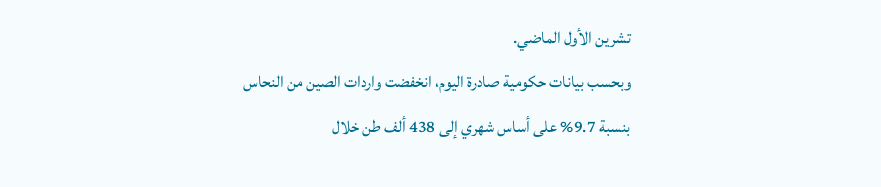تشرين الأول الماضي.
وبحسب بيانات حكومية صادرة اليوم، انخفضت واردات الصين من النحاس بنسبة 9.7% على أساس شهري إلى 438 ألف طن خلال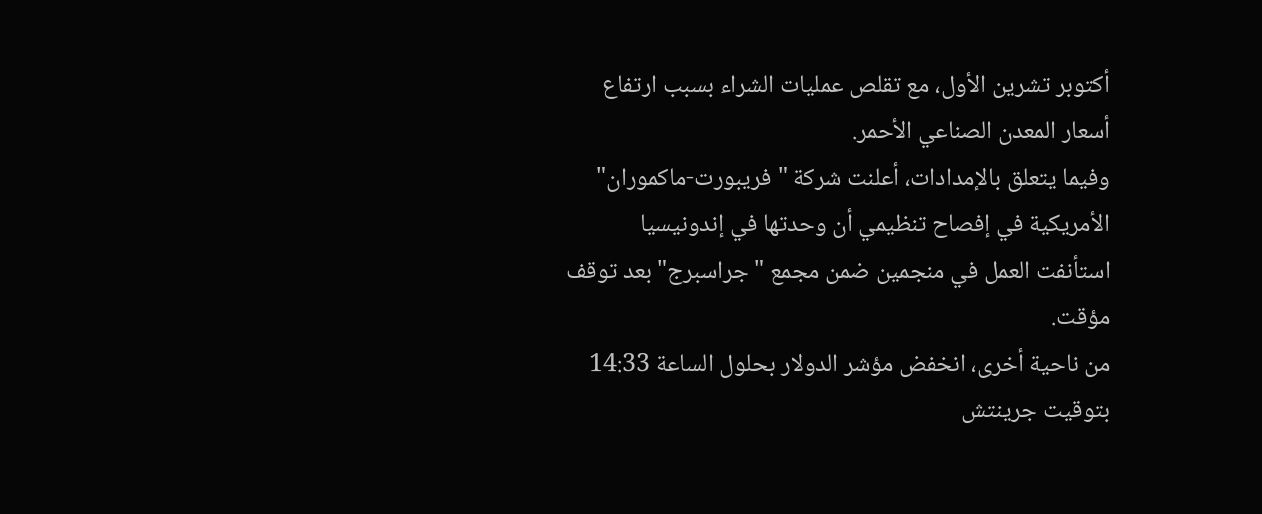أكتوبر تشرين الأول، مع تقلص عمليات الشراء بسبب ارتفاع أسعار المعدن الصناعي الأحمر.
وفيما يتعلق بالإمدادات، أعلنت شركة "فريبورت-ماكموران" الأمريكية في إفصاح تنظيمي أن وحدتها في إندونيسيا استأنفت العمل في منجمين ضمن مجمع "جراسبرج" بعد توقف مؤقت.
من ناحية أخرى، انخفض مؤشر الدولار بحلول الساعة 14:33 بتوقيت جرينتش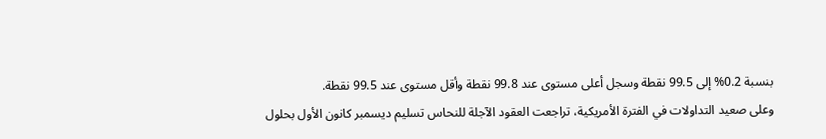بنسبة 0.2% إلى 99.5 نقطة وسجل أعلى مستوى عند 99.8 نقطة وأقل مستوى عند 99.5 نقطة.
وعلى صعيد التداولات في الفترة الأمريكية، تراجعت العقود الآجلة للنحاس تسليم ديسمبر كانون الأول بحلول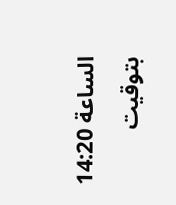الساعة 14:20 بتوقيت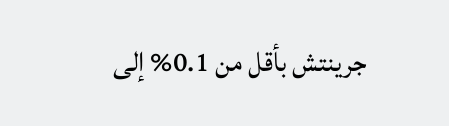جرينتش بأقل من 0.1% إلى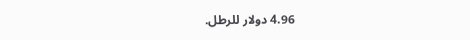4.96 دولار للرطل.